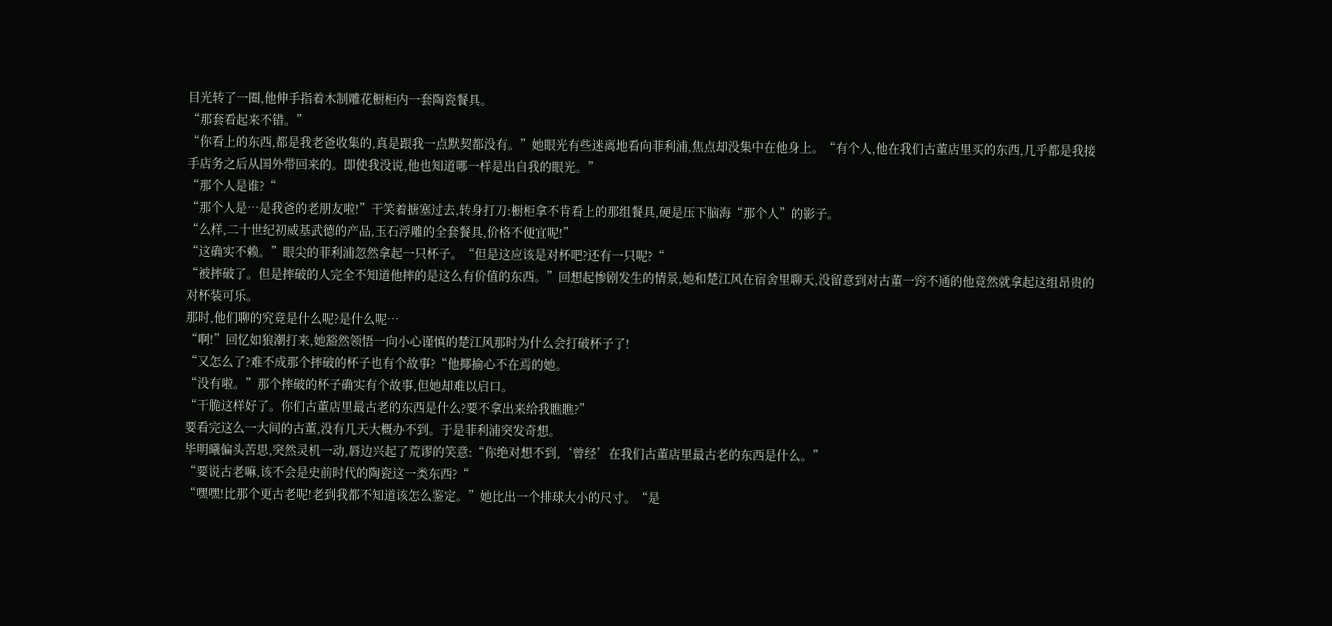目光转了一圈,他伸手指着木制雕花橱柜内一套陶瓷餐具。
“那套看起来不错。”
“你看上的东西,都是我老爸收集的,真是跟我一点默契都没有。”她眼光有些迷离地看向菲利浦,焦点却没集中在他身上。“有个人,他在我们古董店里买的东西,几乎都是我接手店务之后从国外带回来的。即使我没说,他也知道哪一样是出自我的眼光。”
“那个人是谁?“
“那个人是…是我爸的老朋友啦!”干笑着搪塞过去,转身打刀:橱柜拿不肯看上的那组餐具,硬是压下脑海“那个人”的影子。
“么样,二十世纪初威基武德的产品,玉石浮雕的全套餐具,价格不便宜呢!”
“这确实不赖。”眼尖的菲利浦忽然拿起一只杯子。“但是这应该是对杯吧?还有一只呢?“
“被摔破了。但是摔破的人完全不知道他摔的是这么有价值的东西。”回想起惨剧发生的情景,她和楚江风在宿舍里聊天,没留意到对古董一窍不通的他竟然就拿起这组昂贵的对杯装可乐。
那时,他们聊的究竟是什么呢?是什么呢…
“啊!”回忆如狼潮打来,她豁然领悟一向小心谨慎的楚江风那时为什么会打破杯子了!
“又怎么了?难不成那个摔破的杯子也有个故事?“他揶揄心不在焉的她。
“没有啦。”那个摔破的杯子确实有个故事,但她却难以启口。
“干脆这样好了。你们古董店里最古老的东西是什么?要不拿出来给我瞧瞧?”
要看完这么一大间的古董,没有几天大概办不到。于是菲利浦突发奇想。
毕明曦偏头苦思,突然灵机一动,唇边兴起了荒谬的笑意:“你绝对想不到,‘曾经’在我们古董店里最古老的东西是什么。”
“要说古老嘛,该不会是史前时代的陶瓷这一类东西?“
“嘿嘿!比那个更古老呢!老到我都不知道该怎么鉴定。”她比出一个排球大小的尺寸。“是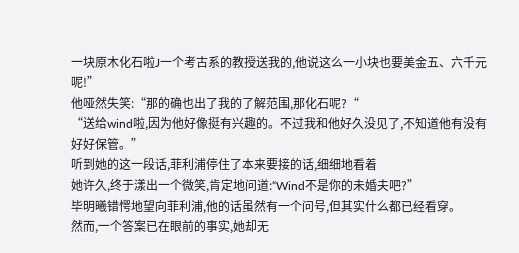一块原木化石啦J一个考古系的教授送我的,他说这么一小块也要美金五、六千元呢!”
他哑然失笑:“那的确也出了我的了解范围,那化石呢?“
“送给wind啦,因为他好像挺有兴趣的。不过我和他好久没见了,不知道他有没有好好保管。”
听到她的这一段话,菲利浦停住了本来要接的话,细细地看着
她许久,终于漾出一个微笑,肯定地问道:“Wind不是你的未婚夫吧?”
毕明曦错愕地望向菲利浦,他的话虽然有一个问号,但其实什么都已经看穿。
然而,一个答案已在眼前的事实,她却无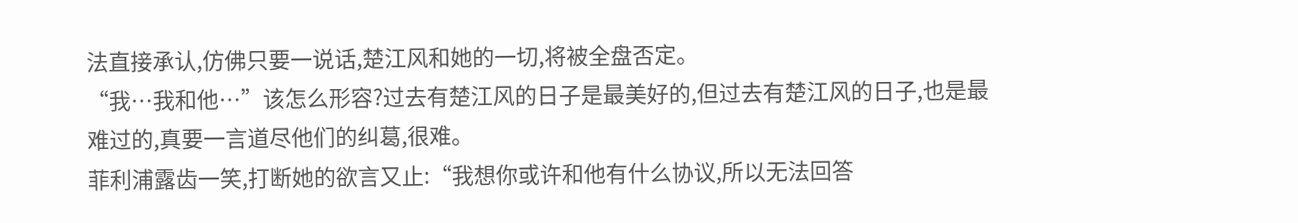法直接承认,仿佛只要一说话,楚江风和她的一切,将被全盘否定。
“我…我和他…”该怎么形容?过去有楚江风的日子是最美好的,但过去有楚江风的日子,也是最难过的,真要一言道尽他们的纠葛,很难。
菲利浦露齿一笑,打断她的欲言又止:“我想你或许和他有什么协议,所以无法回答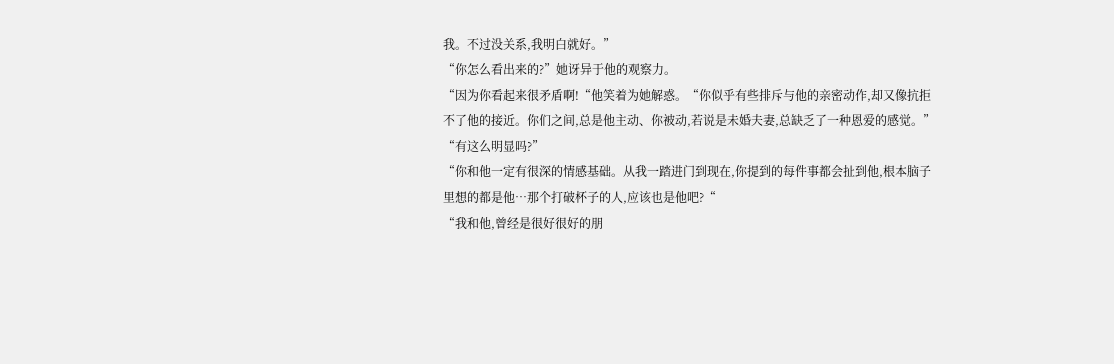我。不过没关系,我明白就好。”
“你怎么看出来的?”她讶异于他的观察力。
“因为你看起来很矛盾啊!“他笑着为她解惑。“你似乎有些排斥与他的亲密动作,却又像抗拒不了他的接近。你们之间,总是他主动、你被动,若说是未婚夫妻,总缺乏了一种恩爱的感觉。”
“有这么明显吗?”
“你和他一定有很深的情感基础。从我一踏进门到现在,你提到的每件事都会扯到他,根本脑子里想的都是他…那个打破杯子的人,应该也是他吧?“
“我和他,曾经是很好很好的朋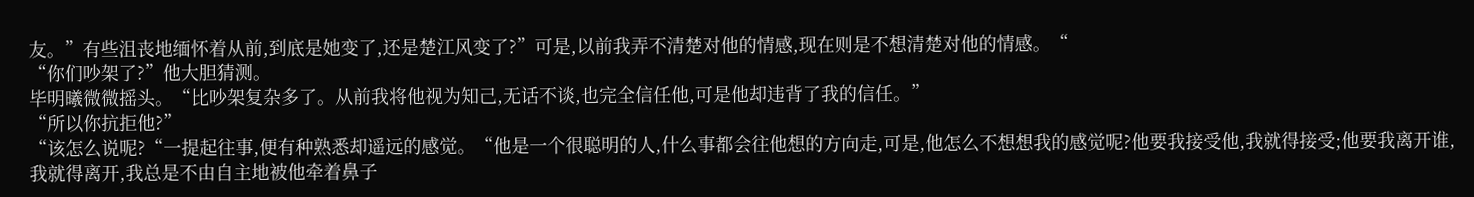友。”有些沮丧地缅怀着从前,到底是她变了,还是楚江风变了?”可是,以前我弄不清楚对他的情感,现在则是不想清楚对他的情感。“
“你们吵架了?”他大胆猜测。
毕明曦微微摇头。“比吵架复杂多了。从前我将他视为知己,无话不谈,也完全信任他,可是他却违背了我的信任。”
“所以你抗拒他?”
“该怎么说呢?“一提起往事,便有种熟悉却遥远的感觉。“他是一个很聪明的人,什么事都会往他想的方向走,可是,他怎么不想想我的感觉呢?他要我接受他,我就得接受;他要我离开谁,我就得离开,我总是不由自主地被他牵着鼻子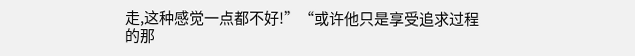走,这种感觉一点都不好!”“或许他只是享受追求过程的那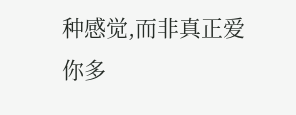种感觉,而非真正爱你多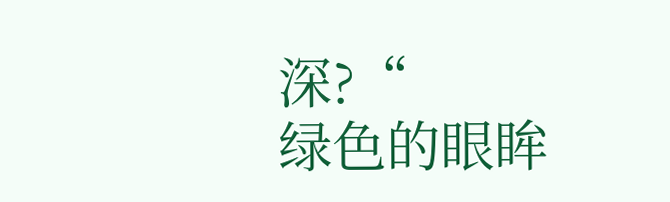深?“
绿色的眼眸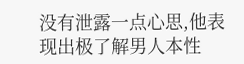没有泄露一点心思,他表现出极了解男人本性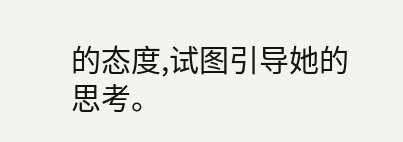的态度,试图引导她的思考。